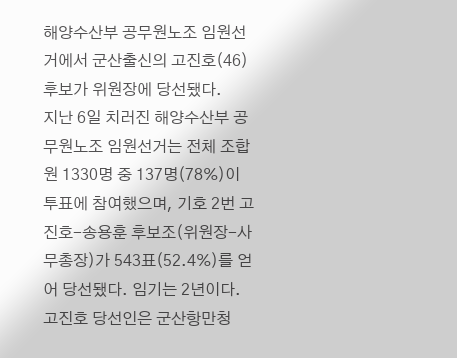해양수산부 공무원노조 임원선거에서 군산출신의 고진호(46) 후보가 위원장에 당선됐다.
지난 6일 치러진 해양수산부 공무원노조 임원선거는 전체 조합원 1330명 중 137명(78%)이 투표에 참여했으며, 기호 2번 고진호-송용훈 후보조(위원장-사무총장)가 543표(52.4%)를 얻어 당선됐다. 임기는 2년이다.
고진호 당선인은 군산항만청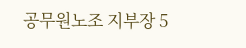공무원노조 지부장 5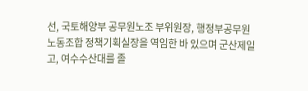선, 국토해양부 공무원노조 부위원장, 행정부공무원노동조합 정책기획실장을 역임한 바 있으며 군산제일고, 여수수산대를 졸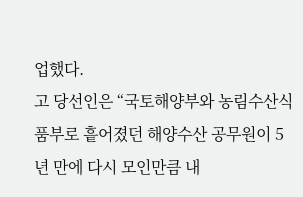업했다.
고 당선인은 “국토해양부와 농림수산식품부로 흩어졌던 해양수산 공무원이 5년 만에 다시 모인만큼 내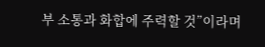부 소통과 화합에 주력할 것”이라며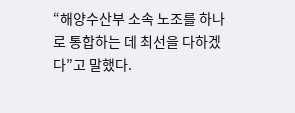“해양수산부 소속 노조를 하나로 통합하는 데 최선을 다하겠다”고 말했다.